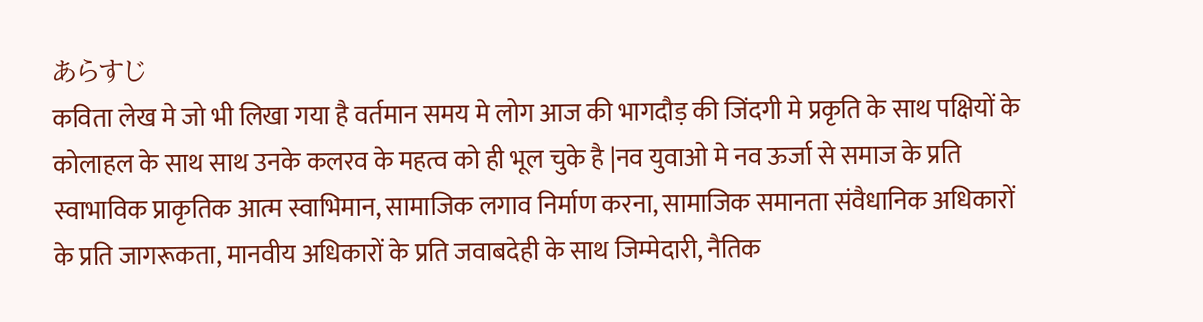あらすじ
कविता लेख मे जो भी लिखा गया है वर्तमान समय मे लोग आज की भागदौड़ की जिंदगी मे प्रकृति के साथ पक्षियों के कोलाहल के साथ साथ उनके कलरव के महत्व को ही भूल चुके है |नव युवाओ मे नव ऊर्जा से समाज के प्रति स्वाभाविक प्राकृतिक आत्म स्वाभिमान, सामाजिक लगाव निर्माण करना, सामाजिक समानता संवैधानिक अधिकारों के प्रति जागरूकता, मानवीय अधिकारों के प्रति जवाबदेही के साथ जिम्मेदारी, नैतिक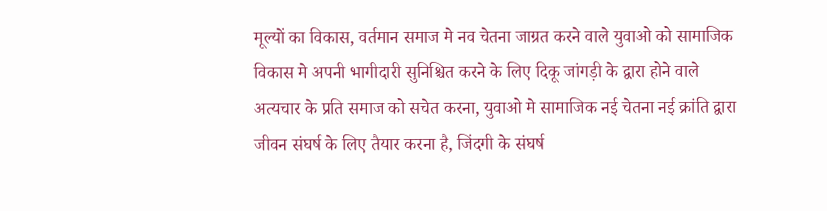मूल्यों का विकास, वर्तमान समाज मे नव चेतना जाग्रत करने वाले युवाओ को सामाजिक विकास मे अपनी भागीदारी सुनिश्चित करने के लिए दिकू जांगड़ी के द्वारा होने वाले अत्यचार के प्रति समाज को सचेत करना, युवाओ मे सामाजिक नई चेतना नई क्रांति द्वारा जीवन संघर्ष के लिए तैयार करना है, जिंदगी के संघर्ष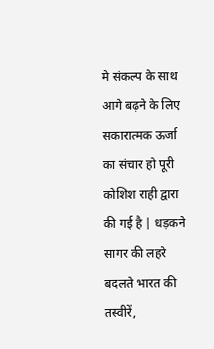मे संकल्प के साथ आगे बढ़ने के लिए सकारात्मक ऊर्जा का संचार हो पूरी कोशिश राही द्वारा की गई है | धड़कने सागर की लहरे बदलते भारत की तस्वीरें,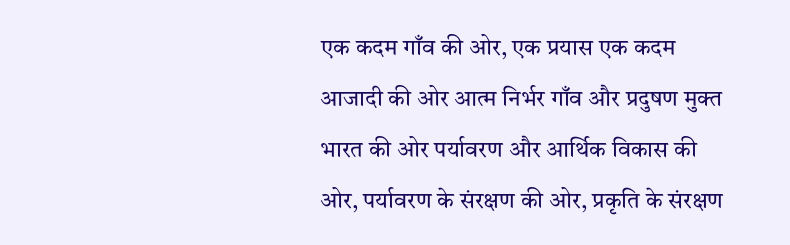एक कदम गाँव की ओर, एक प्रयास एक कदम आजादी की ओर आत्म निर्भर गाँव और प्रदुषण मुक्त भारत की ओर पर्यावरण और आर्थिक विकास की ओर, पर्यावरण के संरक्षण की ओर, प्रकृति के संरक्षण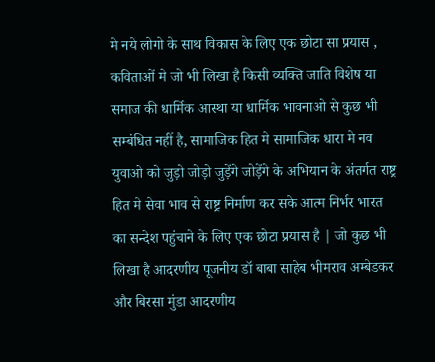मे नये लोगो के साथ विकास के लिए एक छोटा सा प्रयास , कविताओं मे जो भी लिखा है किसी व्यक्ति जाति विशेष या समाज की धार्मिक आस्था या धार्मिक भावनाओ से कुछ भी सम्बंधित नहीं है, सामाजिक हित मे सामाजिक धारा मे नव युवाओ को जुड़ो जोड़ो जुड़ेंगे जोड़ेंगे के अभियान के अंतर्गत राष्ट्र हित मे सेवा भाव से राष्ट्र निर्माण कर सके आत्म निर्भर भारत का सन्देश पहुंचाने के लिए एक छोटा प्रयास है | जो कुछ भी लिखा है आदरणीय पूजनीय डॉ बाबा साहेब भीमराव अम्बेडकर और बिरसा मुंडा आदरणीय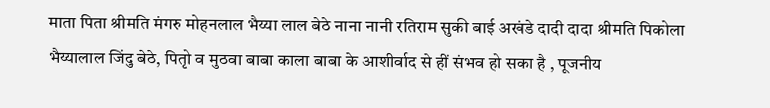माता पिता श्रीमति मंगरु मोहनलाल भैय्या लाल बेठे नाना नानी रतिराम सुकी बाई अखंडे दादी दादा श्रीमति पिकोला भैय्यालाल जिंदु बेठे, पितृो व मुठवा बाबा काला बाबा के आशीर्वाद से हीं संभव हो सका है , पूजनीय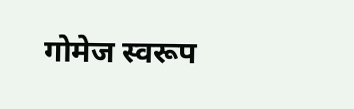गोमेज स्वरूप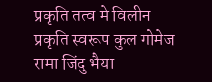प्रकृति तत्व मे विलीन प्रकृति स्वरूप कुल गोमेज रामा जिंदु भैया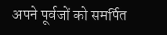अपने पूर्वजों को समर्पित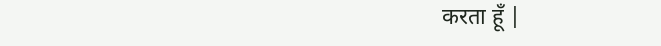करता हूँ |